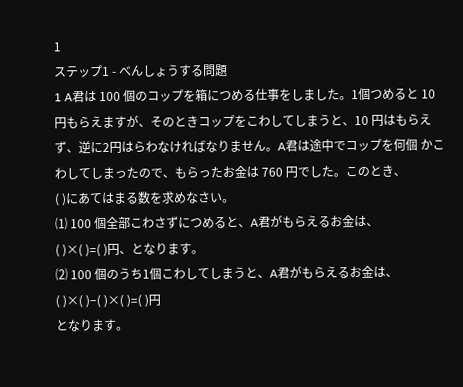1
ステップ1 - べんしょうする問題
1 A君は 100 個のコップを箱につめる仕事をしました。1個つめると 10 円もらえますが、そのときコップをこわしてしまうと、10 円はもらえ ず、逆に2円はらわなければなりません。A君は途中でコップを何個 かこわしてしまったので、もらったお金は 760 円でした。このとき、
( )にあてはまる数を求めなさい。
⑴ 100 個全部こわさずにつめると、A君がもらえるお金は、
( )×( )=( )円、となります。
⑵ 100 個のうち1個こわしてしまうと、A君がもらえるお金は、
( )×( )−( )×( )=( )円
となります。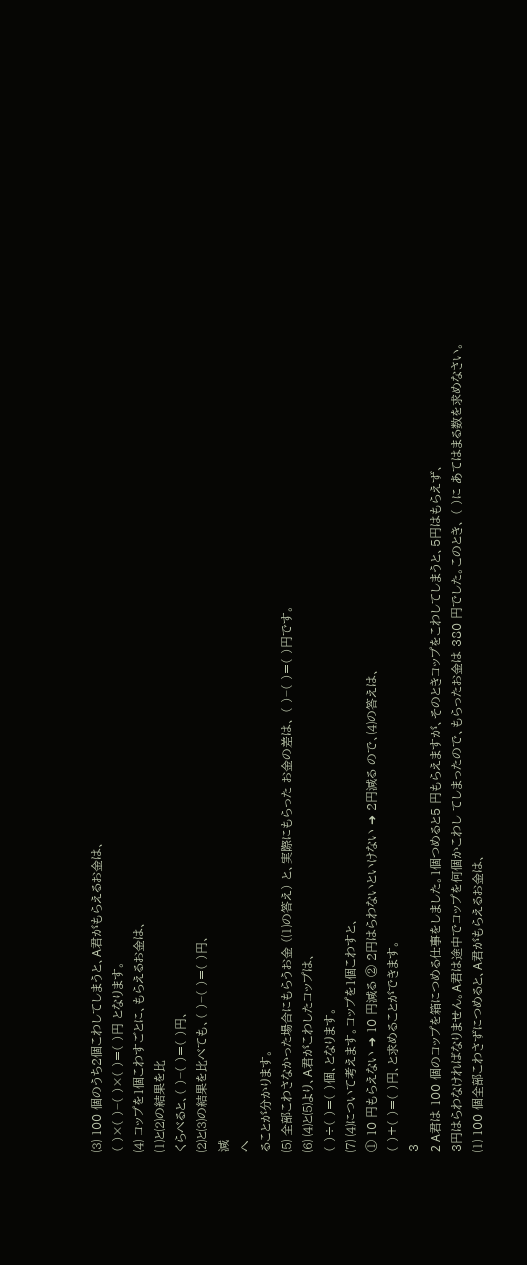⑶ 100 個のうち2個こわしてしまうと、A君がもらえるお金は、
( )×( )−( )×( )=( )円 となります。
⑷ コップを1個こわすごとに、もらえるお金は、
⑴と⑵の結果を比
くらべると、( )−( )=( )円、
⑵と⑶の結果を比べても、( )−( )=( )円、
減
へ
ることが分かります。
⑸ 全部こわさなかった場合にもらうお金 (⑴の答え) と、実際にもらった お金の差は、 ( )−( )=( )円です。
⑹ ⑷と⑸より、A君がこわしたコップは、
( )÷( )=( )個、となります。
⑺ ⑷について考えます。コップを1個こわすと、
① 10 円もらえない ➜ 10 円減る ② 2円はらわないといけない ➜ 2円減る ので、⑷の答えは、
( )+( )=( )円、と求めることができます。
3
2 A君は 100 個のコップを箱につめる仕事をしました。1個つめると5 円もらえますが、そのときコップをこわしてしまうと、5円はもらえず、
3円はらわなければなりません。A君は途中でコップを何個かこわし てしまったので、もらったお金は 380 円でした。このとき、 ( )に あてはまる数を求めなさい。
⑴ 100 個全部こわさずにつめると、A君がもらえるお金は、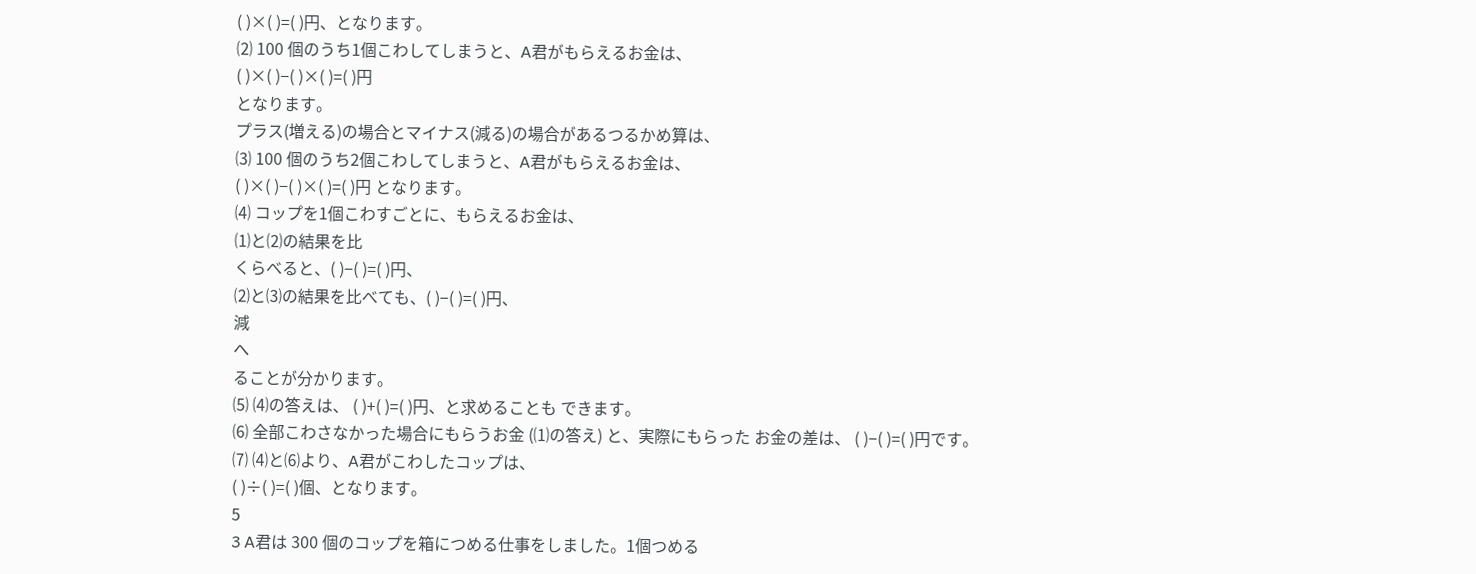( )×( )=( )円、となります。
⑵ 100 個のうち1個こわしてしまうと、A君がもらえるお金は、
( )×( )−( )×( )=( )円
となります。
プラス(増える)の場合とマイナス(減る)の場合があるつるかめ算は、
⑶ 100 個のうち2個こわしてしまうと、A君がもらえるお金は、
( )×( )−( )×( )=( )円 となります。
⑷ コップを1個こわすごとに、もらえるお金は、
⑴と⑵の結果を比
くらべると、( )−( )=( )円、
⑵と⑶の結果を比べても、( )−( )=( )円、
減
へ
ることが分かります。
⑸ ⑷の答えは、 ( )+( )=( )円、と求めることも できます。
⑹ 全部こわさなかった場合にもらうお金 (⑴の答え) と、実際にもらった お金の差は、 ( )−( )=( )円です。
⑺ ⑷と⑹より、A君がこわしたコップは、
( )÷( )=( )個、となります。
5
3 A君は 300 個のコップを箱につめる仕事をしました。1個つめる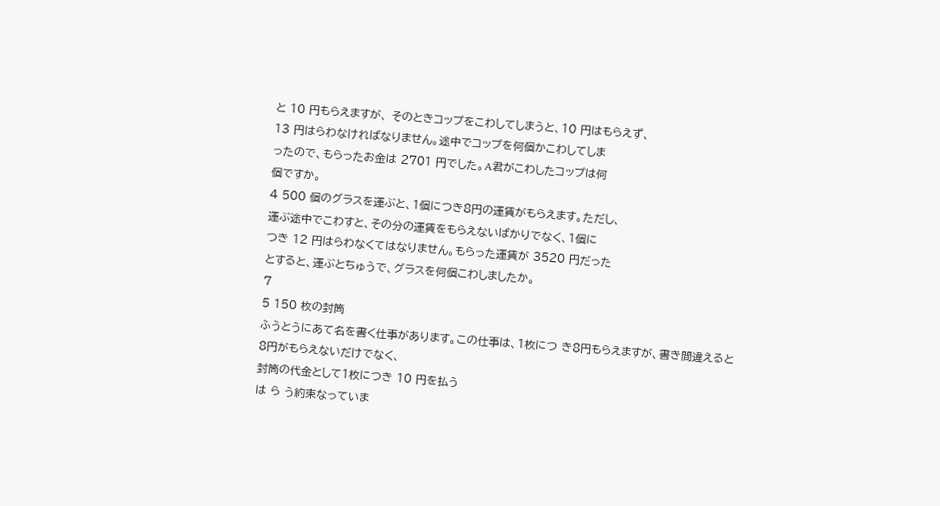と 10 円もらえますが、 そのときコップをこわしてしまうと、10 円はもらえず、
13 円はらわなければなりません。途中でコップを何個かこわしてしま
ったので、もらったお金は 2701 円でした。A君がこわしたコップは何
個ですか。
4 500 個のグラスを運ぶと、1個につき8円の運賃がもらえます。ただし、
運ぶ途中でこわすと、その分の運賃をもらえないばかりでなく、1個に
つき 12 円はらわなくてはなりません。もらった運賃が 3520 円だった
とすると、運ぶとちゅうで、グラスを何個こわしましたか。
7
5 150 枚の封筒
ふうとうにあて名を書く仕事があります。この仕事は、1枚につ き8円もらえますが、書き間違えると8円がもらえないだけでなく、
封筒の代金として1枚につき 10 円を払う
は ら う約束なっていま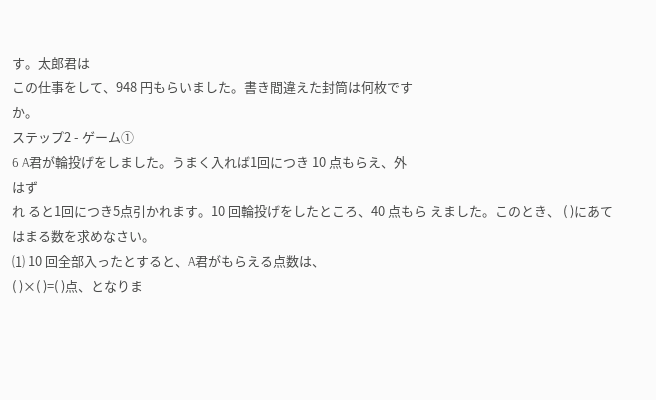す。太郎君は
この仕事をして、948 円もらいました。書き間違えた封筒は何枚です
か。
ステップ2 - ゲーム①
6 A君が輪投げをしました。うまく入れば1回につき 10 点もらえ、外
はず
れ ると1回につき5点引かれます。10 回輪投げをしたところ、40 点もら えました。このとき、 ( )にあてはまる数を求めなさい。
⑴ 10 回全部入ったとすると、A君がもらえる点数は、
( )×( )=( )点、となりま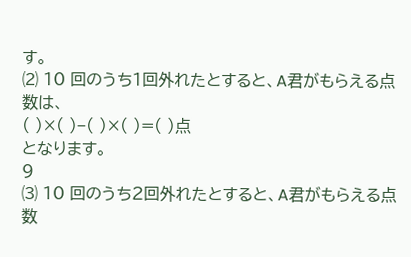す。
⑵ 10 回のうち1回外れたとすると、A君がもらえる点数は、
( )×( )−( )×( )=( )点
となります。
9
⑶ 10 回のうち2回外れたとすると、A君がもらえる点数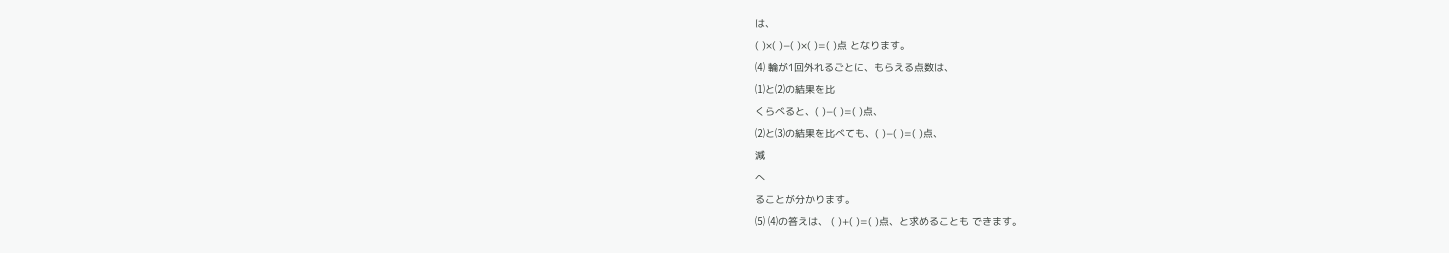は、
( )×( )−( )×( )=( )点 となります。
⑷ 輪が1回外れるごとに、もらえる点数は、
⑴と⑵の結果を比
くらべると、( )−( )=( )点、
⑵と⑶の結果を比べても、( )−( )=( )点、
減
へ
ることが分かります。
⑸ ⑷の答えは、 ( )+( )=( )点、と求めることも できます。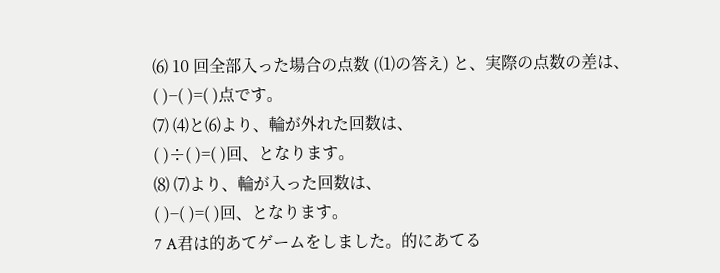⑹ 10 回全部入った場合の点数 (⑴の答え) と、実際の点数の差は、
( )−( )=( )点です。
⑺ ⑷と⑹より、輪が外れた回数は、
( )÷( )=( )回、となります。
⑻ ⑺より、輪が入った回数は、
( )−( )=( )回、となります。
7 A君は的あてゲームをしました。的にあてる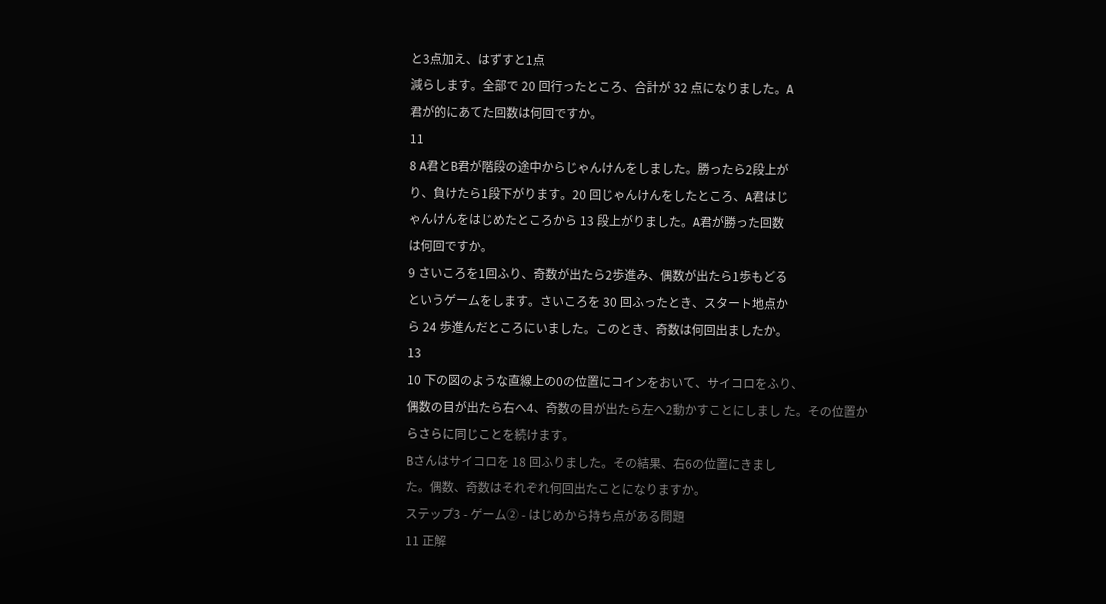と3点加え、はずすと1点
減らします。全部で 20 回行ったところ、合計が 32 点になりました。A
君が的にあてた回数は何回ですか。
11
8 A君とB君が階段の途中からじゃんけんをしました。勝ったら2段上が
り、負けたら1段下がります。20 回じゃんけんをしたところ、A君はじ
ゃんけんをはじめたところから 13 段上がりました。A君が勝った回数
は何回ですか。
9 さいころを1回ふり、奇数が出たら2歩進み、偶数が出たら1歩もどる
というゲームをします。さいころを 30 回ふったとき、スタート地点か
ら 24 歩進んだところにいました。このとき、奇数は何回出ましたか。
13
10 下の図のような直線上の0の位置にコインをおいて、サイコロをふり、
偶数の目が出たら右へ4、奇数の目が出たら左へ2動かすことにしまし た。その位置からさらに同じことを続けます。
Bさんはサイコロを 18 回ふりました。その結果、右6の位置にきまし
た。偶数、奇数はそれぞれ何回出たことになりますか。
ステップ3 - ゲーム② - はじめから持ち点がある問題
11 正解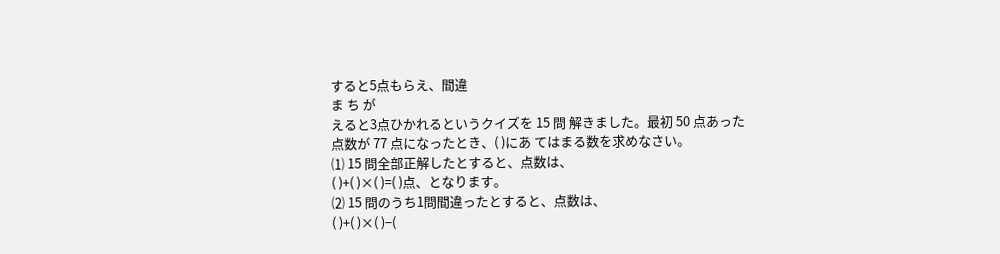すると5点もらえ、間違
ま ち が
えると3点ひかれるというクイズを 15 問 解きました。最初 50 点あった点数が 77 点になったとき、( )にあ てはまる数を求めなさい。
⑴ 15 問全部正解したとすると、点数は、
( )+( )×( )=( )点、となります。
⑵ 15 問のうち1問間違ったとすると、点数は、
( )+( )×( )−(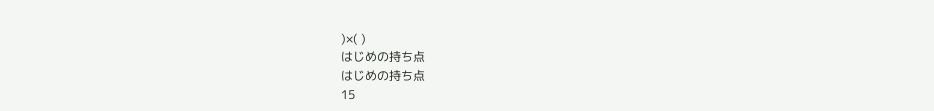)×( )
はじめの持ち点
はじめの持ち点
15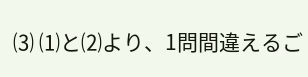⑶ ⑴と⑵より、1問間違えるご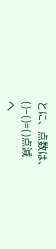とに、点数は、
( )−( )=( )点減
へ